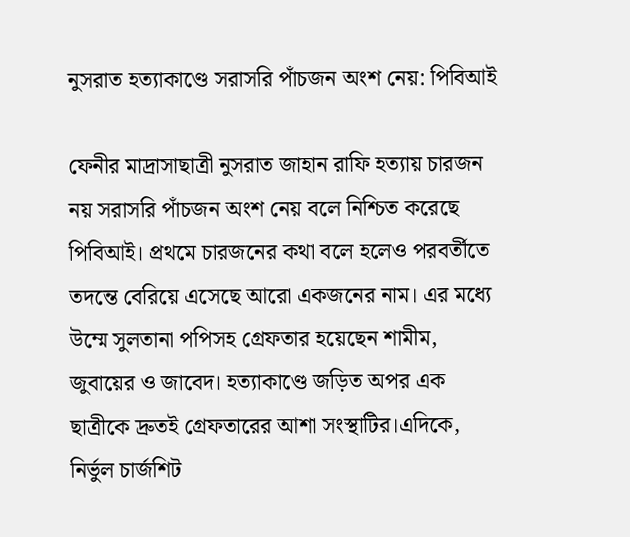নুসরাত হত্যাকাণ্ডে সরাসরি পাঁচজন অংশ নেয়: পিবিআই

ফেনীর মাদ্রাসাছাত্রী নুসরাত জাহান রাফি হত্যায় চারজন নয় সরাসরি পাঁচজন অংশ নেয় বলে নিশ্চিত করেছে পিবিআই। প্রথমে চারজনের কথা বলে হলেও পরবর্তীতে তদন্তে বেরিয়ে এসেছে আরো একজনের নাম। এর মধ্যে উম্মে সুলতানা পপিসহ গ্রেফতার হয়েছেন শামীম, জুবায়ের ও জাবেদ। হত্যাকাণ্ডে জড়িত অপর এক ছাত্রীকে দ্রুতই গ্রেফতারের আশা সংস্থাটির।এদিকে, নির্ভুল চার্জশিট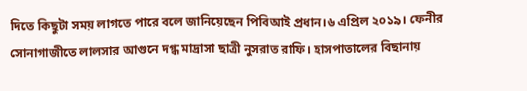দিতে কিছুটা সময় লাগতে পারে বলে জানিয়েছেন পিবিআই প্রধান।৬ এপ্রিল ২০১৯। ফেনীর সোনাগাজীতে লালসার আগুনে দগ্ধ মাদ্রাসা ছাত্রী নুসরাত রাফি। হাসপাতালের বিছানায়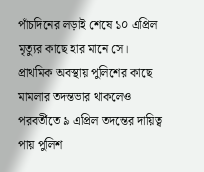পাঁচদিনের লড়াই শেষে ১০ এপ্রিল মৃত্যুর কাছে হার মানে সে।
প্রাথমিক অবস্থায় পুলিশের কাছে মামলার তদন্তভার থাকলেও পরবর্তীতে ৯ এপ্রিল তদন্তের দায়িত্ব পায় পুলিশ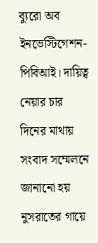ব্যুরো অব ইনভেস্টিগেশন- পিবিআই। দায়িত্ব নেয়ার চার দিনের মাথায় সংবাদ সম্মেলনে জানানো হয় নুসরাতের গায়ে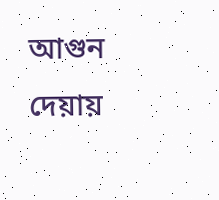আগুন দেয়ায়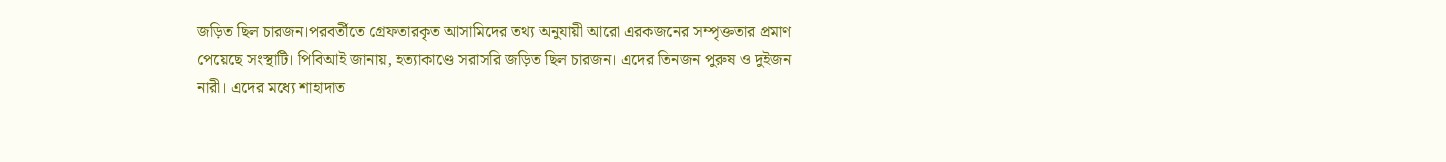জড়িত ছিল চারজন।পরবর্তীতে গ্রেফতারকৃত আসামিদের তথ্য অনুযায়ী আরো এরকজনের সম্পৃক্ততার প্রমাণ পেয়েছে সংস্থাটি। পিবিআই জানায়, হত্যাকাণ্ডে সরাসরি জড়িত ছিল চারজন। এদের তিনজন পুরুষ ও দুইজন নারী। এদের মধ্যে শাহাদাত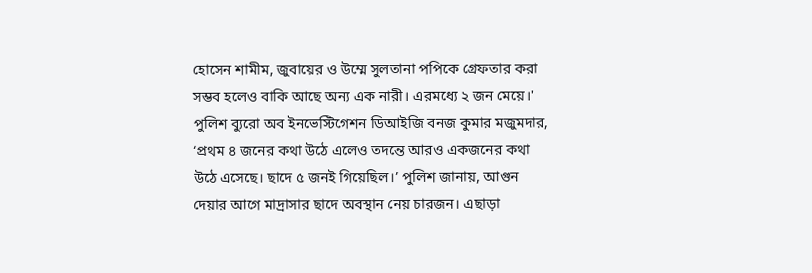হোসেন শামীম, জুবায়ের ও উম্মে সুলতানা পপিকে গ্রেফতার করা সম্ভব হলেও বাকি আছে অন্য এক নারী। এরমধ্যে ২ জন মেয়ে।'
পুলিশ ব্যুরো অব ইনভেস্টিগেশন ডিআইজি বনজ কুমার মজুমদার, ‘প্রথম ৪ জনের কথা উঠে এলেও তদন্তে আরও একজনের কথা উঠে এসেছে। ছাদে ৫ জনই গিয়েছিল।’ পুলিশ জানায়, আগুন দেয়ার আগে মাদ্রাসার ছাদে অবস্থান নেয় চারজন। এছাড়া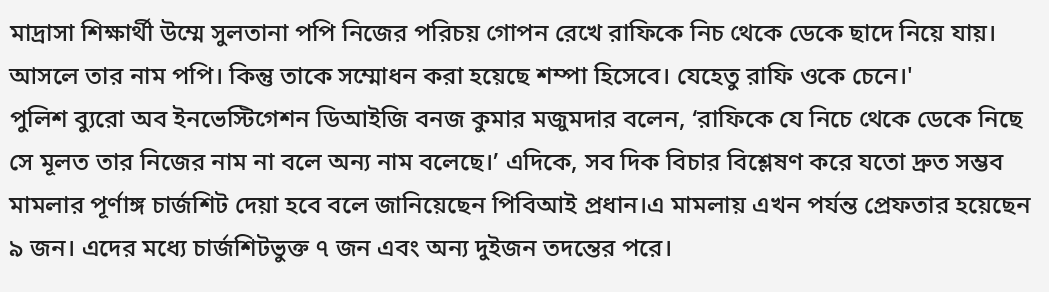মাদ্রাসা শিক্ষার্থী উম্মে সুলতানা পপি নিজের পরিচয় গোপন রেখে রাফিকে নিচ থেকে ডেকে ছাদে নিয়ে যায়। আসলে তার নাম পপি। কিন্তু তাকে সম্মোধন করা হয়েছে শম্পা হিসেবে। যেহেতু রাফি ওকে চেনে।'
পুলিশ ব্যুরো অব ইনভেস্টিগেশন ডিআইজি বনজ কুমার মজুমদার বলেন, ‘রাফিকে যে নিচে থেকে ডেকে নিছে সে মূলত তার নিজের নাম না বলে অন্য নাম বলেছে।’ এদিকে, সব দিক বিচার বিশ্লেষণ করে যতো দ্রুত সম্ভব মামলার পূর্ণাঙ্গ চার্জশিট দেয়া হবে বলে জানিয়েছেন পিবিআই প্রধান।এ মামলায় এখন পর্যন্ত প্রেফতার হয়েছেন ৯ জন। এদের মধ্যে চার্জশিটভুক্ত ৭ জন এবং অন্য দুইজন তদন্তের পরে।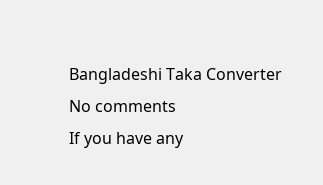Bangladeshi Taka Converter
No comments
If you have any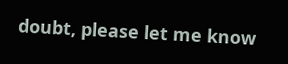doubt, please let me know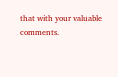that with your valuable comments.